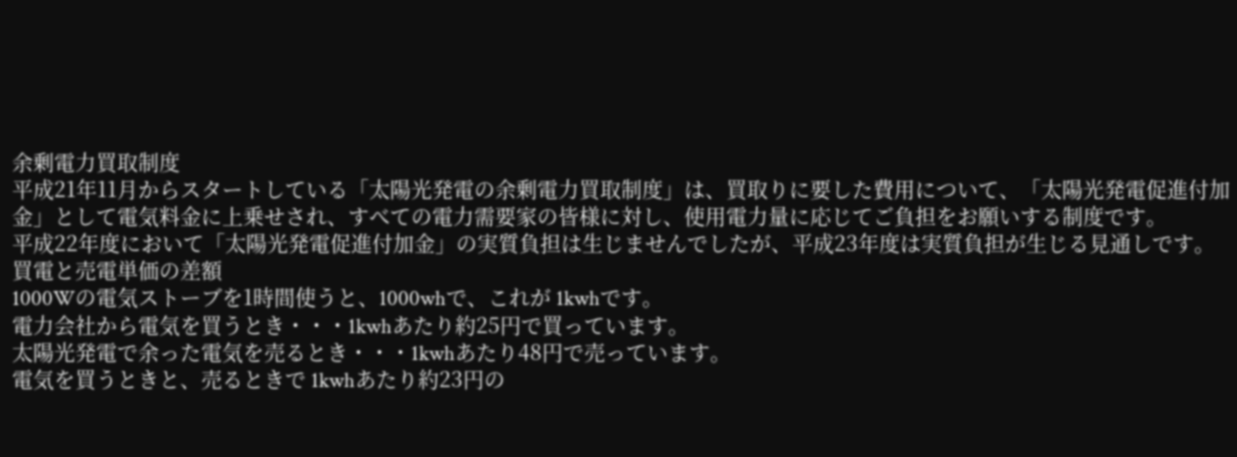余剰電力買取制度
平成21年11月からスタートしている「太陽光発電の余剰電力買取制度」は、買取りに要した費用について、「太陽光発電促進付加金」として電気料金に上乗せされ、すべての電力需要家の皆様に対し、使用電力量に応じてご負担をお願いする制度です。
平成22年度において「太陽光発電促進付加金」の実質負担は生じませんでしたが、平成23年度は実質負担が生じる見通しです。
買電と売電単価の差額
1000Wの電気ストーブを1時間使うと、1000whで、これが 1kwhです。
電力会社から電気を買うとき・・・1kwhあたり約25円で買っています。
太陽光発電で余った電気を売るとき・・・1kwhあたり48円で売っています。
電気を買うときと、売るときで 1kwhあたり約23円の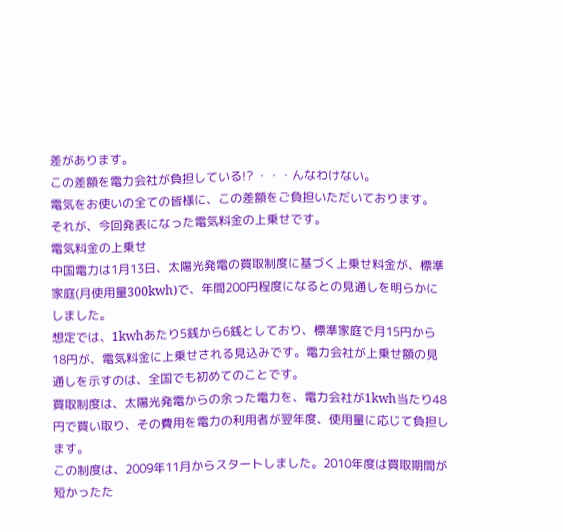差があります。
この差額を電力会社が負担している!? ・・・んなわけない。
電気をお使いの全ての皆様に、この差額をご負担いただいております。
それが、今回発表になった電気料金の上乗せです。
電気料金の上乗せ
中国電力は1月13日、太陽光発電の買取制度に基づく上乗せ料金が、標準家庭(月使用量300kwh)で、年間200円程度になるとの見通しを明らかにしました。
想定では、1kwhあたり5銭から6銭としており、標準家庭で月15円から18円が、電気料金に上乗せされる見込みです。電力会社が上乗せ額の見通しを示すのは、全国でも初めてのことです。
買取制度は、太陽光発電からの余った電力を、電力会社が1kwh当たり48円で買い取り、その費用を電力の利用者が翌年度、使用量に応じて負担します。
この制度は、2009年11月からスタートしました。2010年度は買取期間が短かったた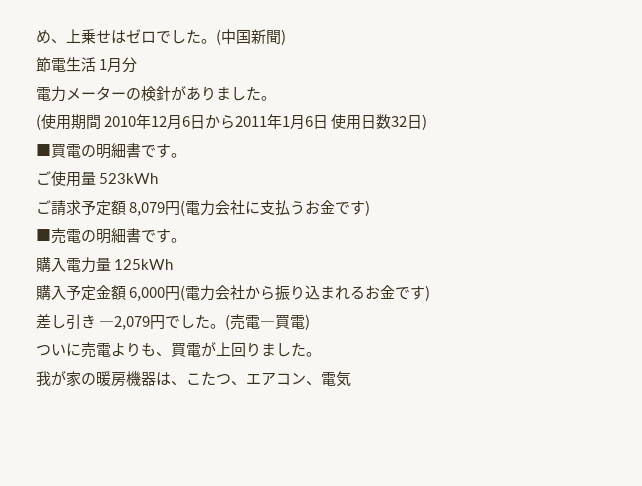め、上乗せはゼロでした。(中国新聞)
節電生活 1月分
電力メーターの検針がありました。
(使用期間 2010年12月6日から2011年1月6日 使用日数32日)
■買電の明細書です。
ご使用量 523kWh
ご請求予定額 8,079円(電力会社に支払うお金です)
■売電の明細書です。
購入電力量 125kWh
購入予定金額 6,000円(電力会社から振り込まれるお金です)
差し引き ―2,079円でした。(売電―買電)
ついに売電よりも、買電が上回りました。
我が家の暖房機器は、こたつ、エアコン、電気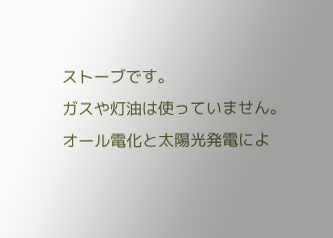ストーブです。
ガスや灯油は使っていません。
オール電化と太陽光発電によ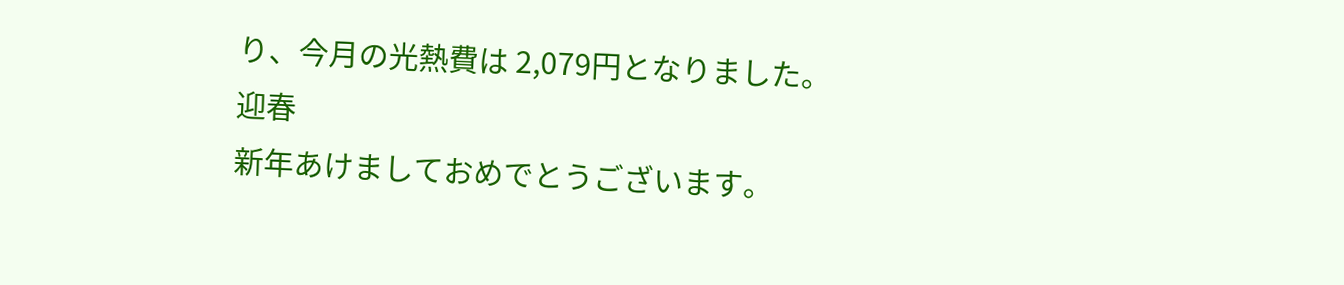り、今月の光熱費は 2,079円となりました。
迎春
新年あけましておめでとうございます。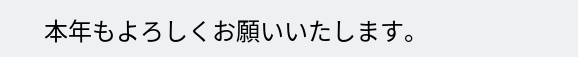本年もよろしくお願いいたします。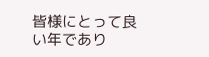皆様にとって良い年であり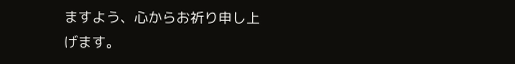ますよう、心からお祈り申し上げます。